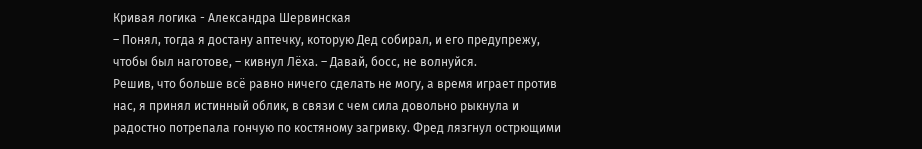Кривая логика - Александра Шервинская
– Понял, тогда я достану аптечку, которую Дед собирал, и его предупрежу, чтобы был наготове, – кивнул Лёха. – Давай, босс, не волнуйся.
Решив, что больше всё равно ничего сделать не могу, а время играет против нас, я принял истинный облик, в связи с чем сила довольно рыкнула и радостно потрепала гончую по костяному загривку. Фред лязгнул острющими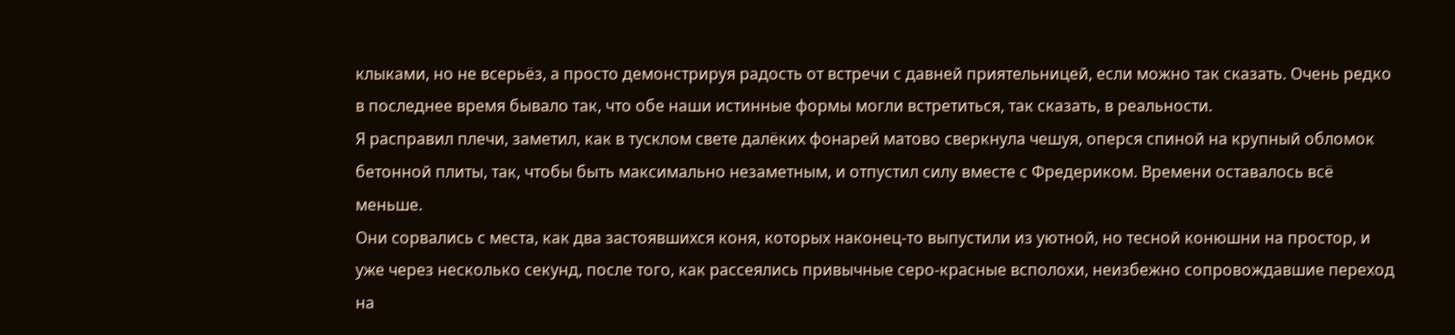клыками, но не всерьёз, а просто демонстрируя радость от встречи с давней приятельницей, если можно так сказать. Очень редко в последнее время бывало так, что обе наши истинные формы могли встретиться, так сказать, в реальности.
Я расправил плечи, заметил, как в тусклом свете далёких фонарей матово сверкнула чешуя, оперся спиной на крупный обломок бетонной плиты, так, чтобы быть максимально незаметным, и отпустил силу вместе с Фредериком. Времени оставалось всё меньше.
Они сорвались с места, как два застоявшихся коня, которых наконец-то выпустили из уютной, но тесной конюшни на простор, и уже через несколько секунд, после того, как рассеялись привычные серо-красные всполохи, неизбежно сопровождавшие переход на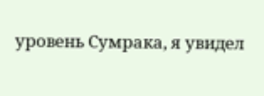уровень Сумрака, я увидел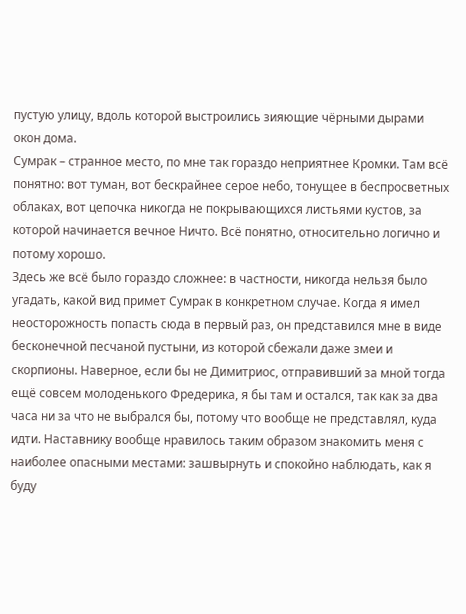пустую улицу, вдоль которой выстроились зияющие чёрными дырами окон дома.
Сумрак – странное место, по мне так гораздо неприятнее Кромки. Там всё понятно: вот туман, вот бескрайнее серое небо, тонущее в беспросветных облаках, вот цепочка никогда не покрывающихся листьями кустов, за которой начинается вечное Ничто. Всё понятно, относительно логично и потому хорошо.
Здесь же всё было гораздо сложнее: в частности, никогда нельзя было угадать, какой вид примет Сумрак в конкретном случае. Когда я имел неосторожность попасть сюда в первый раз, он представился мне в виде бесконечной песчаной пустыни, из которой сбежали даже змеи и скорпионы. Наверное, если бы не Димитриос, отправивший за мной тогда ещё совсем молоденького Фредерика, я бы там и остался, так как за два часа ни за что не выбрался бы, потому что вообще не представлял, куда идти. Наставнику вообще нравилось таким образом знакомить меня с наиболее опасными местами: зашвырнуть и спокойно наблюдать, как я буду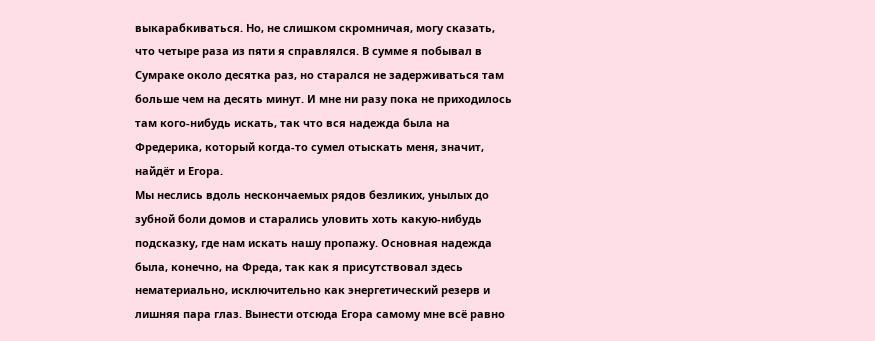выкарабкиваться. Но, не слишком скромничая, могу сказать, что четыре раза из пяти я справлялся. В сумме я побывал в Сумраке около десятка раз, но старался не задерживаться там больше чем на десять минут. И мне ни разу пока не приходилось там кого-нибудь искать, так что вся надежда была на Фредерика, который когда-то сумел отыскать меня, значит, найдёт и Егора.
Мы неслись вдоль нескончаемых рядов безликих, унылых до зубной боли домов и старались уловить хоть какую-нибудь подсказку, где нам искать нашу пропажу. Основная надежда была, конечно, на Фреда, так как я присутствовал здесь нематериально, исключительно как энергетический резерв и лишняя пара глаз. Вынести отсюда Егора самому мне всё равно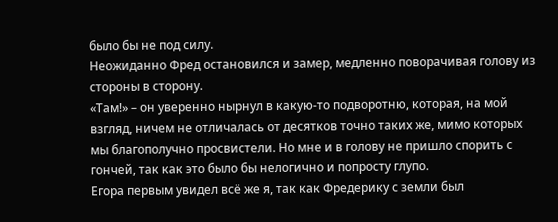было бы не под силу.
Неожиданно Фред остановился и замер, медленно поворачивая голову из стороны в сторону.
«Там!» – он уверенно нырнул в какую-то подворотню, которая, на мой взгляд, ничем не отличалась от десятков точно таких же, мимо которых мы благополучно просвистели. Но мне и в голову не пришло спорить с гончей, так как это было бы нелогично и попросту глупо.
Егора первым увидел всё же я, так как Фредерику с земли был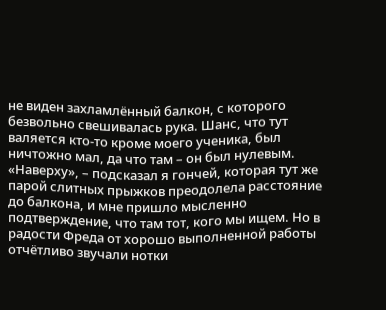не виден захламлённый балкон, с которого безвольно свешивалась рука. Шанс, что тут валяется кто-то кроме моего ученика, был ничтожно мал, да что там – он был нулевым.
«Наверху», – подсказал я гончей, которая тут же парой слитных прыжков преодолела расстояние до балкона, и мне пришло мысленно подтверждение, что там тот, кого мы ищем. Но в радости Фреда от хорошо выполненной работы отчётливо звучали нотки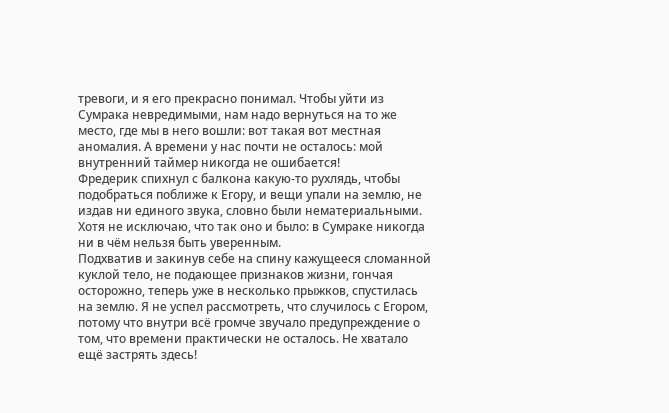тревоги, и я его прекрасно понимал. Чтобы уйти из Сумрака невредимыми, нам надо вернуться на то же место, где мы в него вошли: вот такая вот местная аномалия. А времени у нас почти не осталось: мой внутренний таймер никогда не ошибается!
Фредерик спихнул с балкона какую-то рухлядь, чтобы подобраться поближе к Егору, и вещи упали на землю, не издав ни единого звука, словно были нематериальными. Хотя не исключаю, что так оно и было: в Сумраке никогда ни в чём нельзя быть уверенным.
Подхватив и закинув себе на спину кажущееся сломанной куклой тело, не подающее признаков жизни, гончая осторожно, теперь уже в несколько прыжков, спустилась на землю. Я не успел рассмотреть, что случилось с Егором, потому что внутри всё громче звучало предупреждение о том, что времени практически не осталось. Не хватало ещё застрять здесь!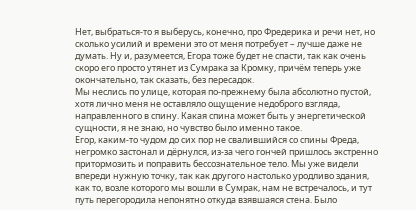Нет, выбраться-то я выберусь, конечно, про Фредерика и речи нет, но сколько усилий и времени это от меня потребует – лучше даже не думать. Ну и, разумеется, Егора тоже будет не спасти, так как очень скоро его просто утянет из Сумрака за Кромку, причём теперь уже окончательно, так сказать, без пересадок.
Мы неслись по улице, которая по-прежнему была абсолютно пустой, хотя лично меня не оставляло ощущение недоброго взгляда, направленного в спину. Какая спина может быть у энергетической сущности, я не знаю, но чувство было именно такое.
Егор, каким-то чудом до сих пор не свалившийся со спины Фреда, негромко застонал и дёрнулся, из-за чего гончей пришлось экстренно притормозить и поправить бессознательное тело. Мы уже видели впереди нужную точку, так как другого настолько уродливо здания, как то, возле которого мы вошли в Сумрак, нам не встречалось, и тут путь перегородила непонятно откуда взявшаяся стена. Было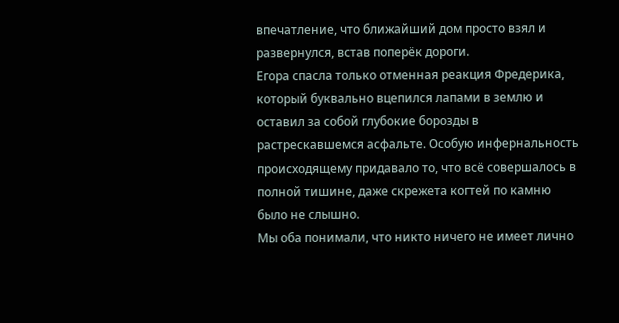впечатление, что ближайший дом просто взял и развернулся, встав поперёк дороги.
Егора спасла только отменная реакция Фредерика, который буквально вцепился лапами в землю и оставил за собой глубокие борозды в растрескавшемся асфальте. Особую инфернальность происходящему придавало то, что всё совершалось в полной тишине, даже скрежета когтей по камню было не слышно.
Мы оба понимали, что никто ничего не имеет лично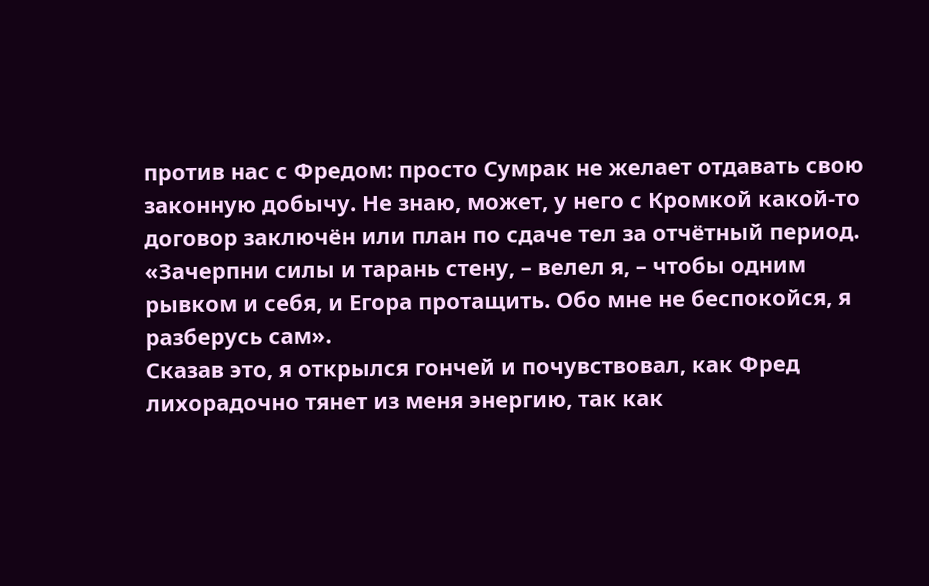против нас с Фредом: просто Сумрак не желает отдавать свою законную добычу. Не знаю, может, у него с Кромкой какой-то договор заключён или план по сдаче тел за отчётный период.
«Зачерпни силы и тарань стену, – велел я, – чтобы одним рывком и себя, и Егора протащить. Обо мне не беспокойся, я разберусь сам».
Сказав это, я открылся гончей и почувствовал, как Фред лихорадочно тянет из меня энергию, так как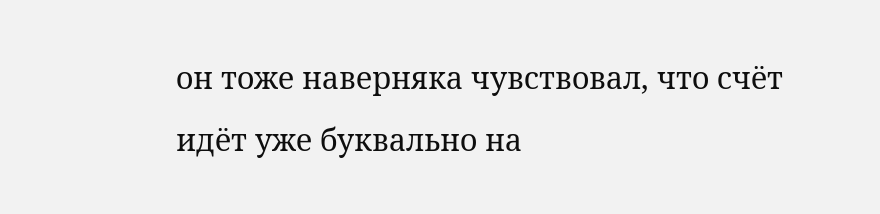он тоже наверняка чувствовал, что счёт идёт уже буквально на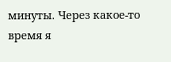минуты. Через какое-то время я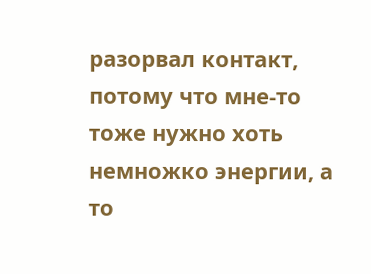разорвал контакт, потому что мне-то тоже нужно хоть немножко энергии, а то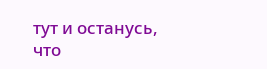тут и останусь, что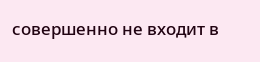совершенно не входит в